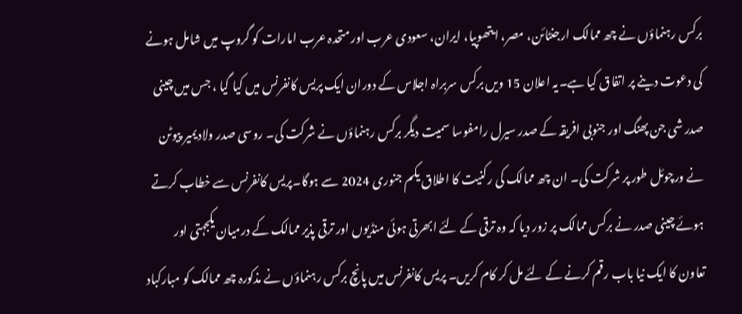برکس رہنماؤں نے چھ ممالک ارجنٹائن، مصر، ایتھوپیا، ایران، سعودی عرب اور متحدہ عرب امارات کو گروپ میں شامل ہونے کی دعوت دینے پر اتفاق کیا ہے۔یہ اعلان 15 ویں برکس سربراہ اجلاس کے دوران ایک پریس کانفرنس میں کیا گیا ، جس میں چینی صدر شی جن پھنگ اور جنوبی افریقہ کے صدر سیرل رامفوسا سمیت دیگر برکس رہنماؤں نے شرکت کی۔ روسی صدر ولادیمیر پیوٹن نے ورچوئل طور پر شرکت کی۔ ان چھ ممالک کی رکنیت کا اطلاق یکم جنوری 2024 سے ہوگا۔پریس کانفرنس سے خطاب کرتے ہوئے چینی صدر نے برکس ممالک پر زور دیا کہ وہ ترقی کے لئے ابھرتی ہوئی منڈیوں اور ترقی پذیر ممالک کے درمیان یکجہتی اور تعاون کا ایک نیا باب رقم کرنے کے لئے مل کر کام کریں۔ پریس کانفرنس میں پانچ برکس رہنماؤں نے مذکورہ چھ ممالک کو مبارکباد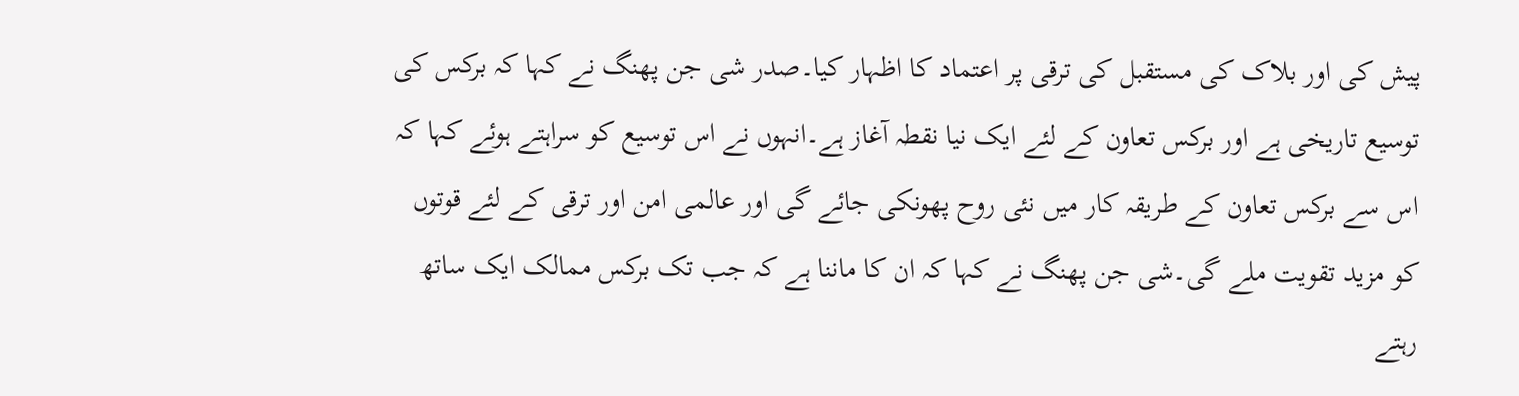پیش کی اور بلاک کی مستقبل کی ترقی پر اعتماد کا اظہار کیا۔صدر شی جن پھنگ نے کہا کہ برکس کی توسیع تاریخی ہے اور برکس تعاون کے لئے ایک نیا نقطہ آغاز ہے۔انہوں نے اس توسیع کو سراہتے ہوئے کہا کہ اس سے برکس تعاون کے طریقہ کار میں نئی روح پھونکی جائے گی اور عالمی امن اور ترقی کے لئے قوتوں کو مزید تقویت ملے گی۔شی جن پھنگ نے کہا کہ ان کا ماننا ہے کہ جب تک برکس ممالک ایک ساتھ رہتے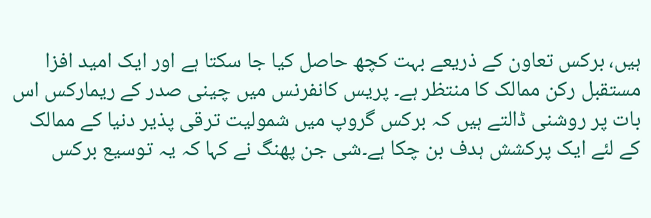ہیں، برکس تعاون کے ذریعے بہت کچھ حاصل کیا جا سکتا ہے اور ایک امید افزا مستقبل رکن ممالک کا منتظر ہے۔ پریس کانفرنس میں چینی صدر کے ریمارکس اس بات پر روشنی ڈالتے ہیں کہ برکس گروپ میں شمولیت ترقی پذیر دنیا کے ممالک کے لئے ایک پرکشش ہدف بن چکا ہے۔شی جن پھنگ نے کہا کہ یہ توسیع برکس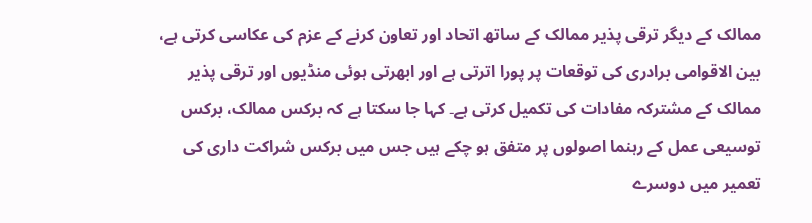ممالک کے دیگر ترقی پذیر ممالک کے ساتھ اتحاد اور تعاون کرنے کے عزم کی عکاسی کرتی ہے، بین الاقوامی برادری کی توقعات پر پورا اترتی ہے اور ابھرتی ہوئی منڈیوں اور ترقی پذیر ممالک کے مشترکہ مفادات کی تکمیل کرتی ہے۔ کہا جا سکتا ہے کہ برکس ممالک، برکس توسیعی عمل کے رہنما اصولوں پر متفق ہو چکے ہیں جس میں برکس شراکت داری کی تعمیر میں دوسرے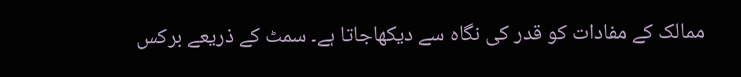ممالک کے مفادات کو قدر کی نگاہ سے دیکھاجاتا ہے۔ سمٹ کے ذریعے برکس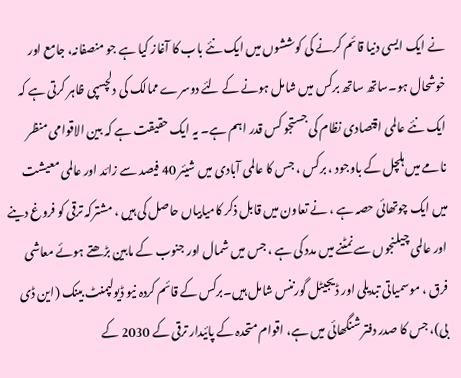نے ایک ایسی دنیا قائم کرنے کی کوششوں میں ایک نئے باب کا آغاز کیا ہے جو منصفانہ، جامع اور خوشحال ہو۔ساتھ ساتھ برکس میں شامل ہونے کے لئے دوسرے ممالک کی دلچسپی ظاہر کرتی ہے کہ ایک نئے عالمی اقتصادی نظام کی جستجو کس قدر اہم ہے۔ یہ ایک حقیقت ہے کہ بین الاقوامی منظر نامے میں ہلچل کے باوجود ، برکس ، جس کا عالمی آبادی میں شیئر 40 فیصد سے زائد اور عالمی معیشت میں ایک چوتھائی حصہ ہے ، نے تعاون میں قابل ذکر کامیابیاں حاصل کی ہیں ، مشترکہ ترقی کو فروغ دینے اور عالمی چیلنجوں سے نمٹنے میں مدد کی ہے ، جس میں شمال اور جنوب کے مابین بڑھتے ہوئے معاشی فرق ، موسمیاتی تبدیلی اور ڈیجیٹل گورننس شامل ہیں۔برکس کے قائم کردہ نیو ڈیولپمنٹ بینک (این ڈی بی)، جس کا صدر دفتر شنگھائی میں ہے، اقوام متحدہ کے پائیدار ترقی کے 2030 کے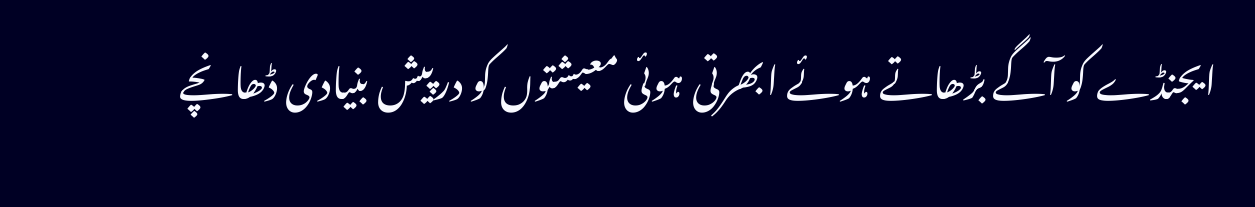ایجنڈے کو آگے بڑھاتے ہوئے ابھرتی ہوئی معیشتوں کو درپیش بنیادی ڈھانچے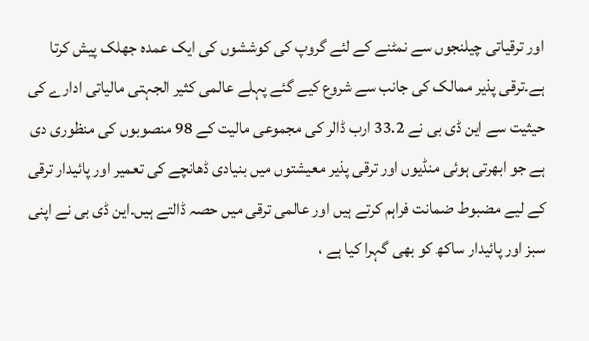اور ترقیاتی چیلنجوں سے نمٹنے کے لئے گروپ کی کوششوں کی ایک عمدہ جھلک پیش کرتا ہے۔ترقی پذیر ممالک کی جانب سے شروع کیے گئے پہلے عالمی کثیر الجہتی مالیاتی ادارے کی حیثیت سے این ڈی بی نے 33.2 ارب ڈالر کی مجموعی مالیت کے 98 منصوبوں کی منظوری دی ہے جو ابھرتی ہوئی منڈیوں اور ترقی پذیر معیشتوں میں بنیادی ڈھانچے کی تعمیر اور پائیدار ترقی کے لیے مضبوط ضمانت فراہم کرتے ہیں اور عالمی ترقی میں حصہ ڈالتے ہیں۔این ڈی بی نے اپنی سبز اور پائیدار ساکھ کو بھی گہرا کیا ہے ،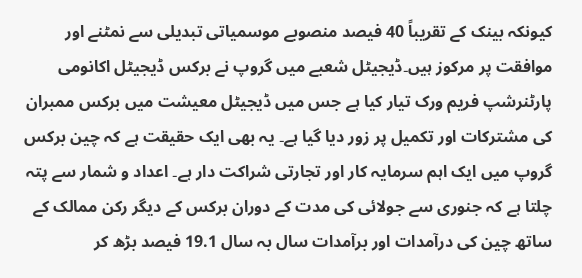کیونکہ بینک کے تقریباً 40 فیصد منصوبے موسمیاتی تبدیلی سے نمٹنے اور موافقت پر مرکوز ہیں۔ڈیجیٹل شعبے میں گروپ نے برکس ڈیجیٹل اکانومی پارٹنرشپ فریم ورک تیار کیا ہے جس میں ڈیجیٹل معیشت میں برکس ممبران کی مشترکات اور تکمیل پر زور دیا گیا ہے۔ یہ بھی ایک حقیقت ہے کہ چین برکس گروپ میں ایک اہم سرمایہ کار اور تجارتی شراکت دار ہے۔ اعداد و شمار سے پتہ چلتا ہے کہ جنوری سے جولائی کی مدت کے دوران برکس کے دیگر رکن ممالک کے ساتھ چین کی درآمدات اور برآمدات سال بہ سال 19.1 فیصد بڑھ کر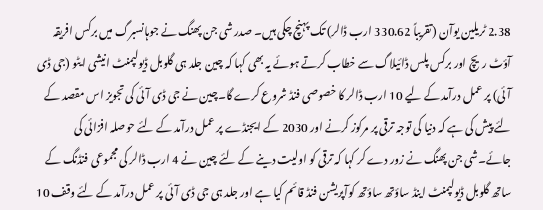2.38 ٹریلین یوآن (تقریباً 330.62 ارب ڈالر) تک پہنچ چکی ہیں۔ صدر شی جن پھنگ نے جوہانسبرگ میں برکس افریقہ آؤٹ ریچ اور برکس پلس ڈائیلاگ سے خطاب کرتے ہوئے یہ بھی کہا کہ چین جلد ہی گلوبل ڈیولپمنٹ انیشی ایٹو (جی ڈی آئی) پر عمل درآمد کے لیے 10 ارب ڈالر کا خصوصی فنڈ شروع کرے گا۔چین نے جی ڈی آئی کی تجویز اس مقصد کے لئے پیش کی ہے کہ دنیا کی توجہ ترقی پر مرکوز کرنے اور 2030 کے ایجنڈے پر عمل درآمد کے لئے حوصلہ افزائی کی جائے۔شی جن پھنگ نے زور دے کر کہا کہ ترقی کو اولیت دینے کے لئے چین نے 4 ارب ڈالر کی مجموعی فنڈنگ کے ساتھ گلوبل ڈیولپمنٹ اینڈ ساؤتھ ساؤتھ کوآپریشن فنڈ قائم کیا ہے اور جلد ہی جی ڈی آئی پر عمل درآمد کے لئے وقف 10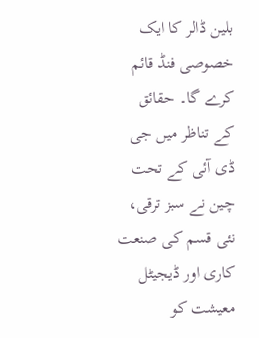بلین ڈالر کا ایک خصوصی فنڈ قائم کرے گا۔ حقائق کے تناظر میں جی ڈی آئی کے تحت چین نے سبز ترقی، نئی قسم کی صنعت کاری اور ڈیجیٹل معیشت کو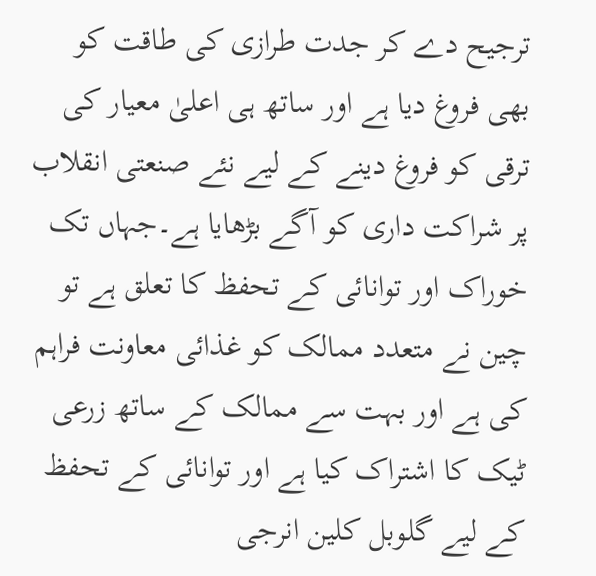ترجیح دے کر جدت طرازی کی طاقت کو بھی فروغ دیا ہے اور ساتھ ہی اعلیٰ معیار کی ترقی کو فروغ دینے کے لیے نئے صنعتی انقلاب پر شراکت داری کو آگے بڑھایا ہے۔جہاں تک خوراک اور توانائی کے تحفظ کا تعلق ہے تو چین نے متعدد ممالک کو غذائی معاونت فراہم کی ہے اور بہت سے ممالک کے ساتھ زرعی ٹیک کا اشتراک کیا ہے اور توانائی کے تحفظ کے لیے گلوبل کلین انرجی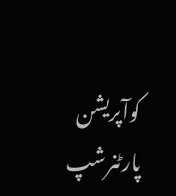کوآپریشن پارٹنرشپ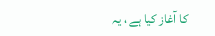کا آغاز کیا ہے ، یہ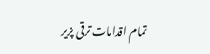تمام اقدامات ترقی پزیر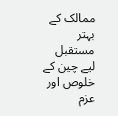ممالک کے بہتر مستقبل لیے چین کے خلوص اور عزم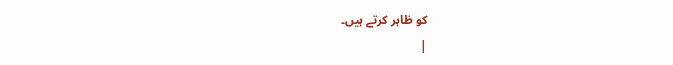کو ظاہر کرتے ہیں۔
|